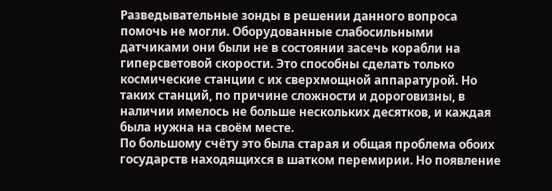Разведывательные зонды в решении данного вопроса помочь не могли. Оборудованные слабосильными датчиками они были не в состоянии засечь корабли на гиперсветовой скорости. Это способны сделать только космические станции с их сверхмощной аппаратурой. Но таких станций, по причине сложности и дороговизны, в наличии имелось не больше нескольких десятков, и каждая была нужна на своём месте.
По большому счёту это была старая и общая проблема обоих государств находящихся в шатком перемирии. Но появление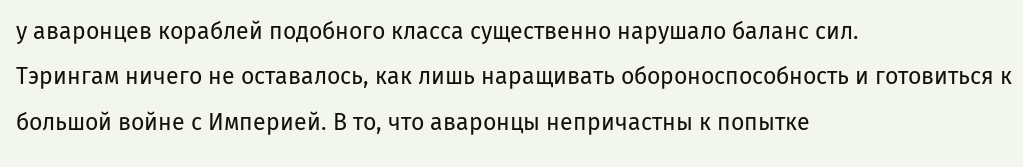у аваронцев кораблей подобного класса существенно нарушало баланс сил.
Тэрингам ничего не оставалось, как лишь наращивать обороноспособность и готовиться к большой войне с Империей. В то, что аваронцы непричастны к попытке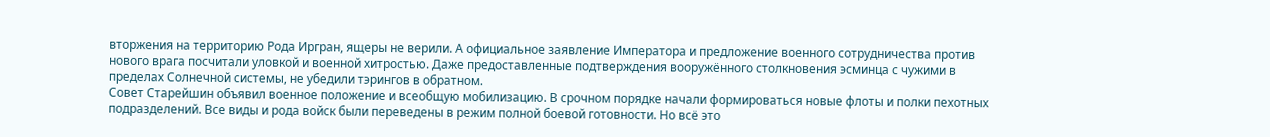вторжения на территорию Рода Иргран, ящеры не верили. А официальное заявление Императора и предложение военного сотрудничества против нового врага посчитали уловкой и военной хитростью. Даже предоставленные подтверждения вооружённого столкновения эсминца с чужими в пределах Солнечной системы, не убедили тэрингов в обратном.
Совет Старейшин объявил военное положение и всеобщую мобилизацию. В срочном порядке начали формироваться новые флоты и полки пехотных подразделений. Все виды и рода войск были переведены в режим полной боевой готовности. Но всё это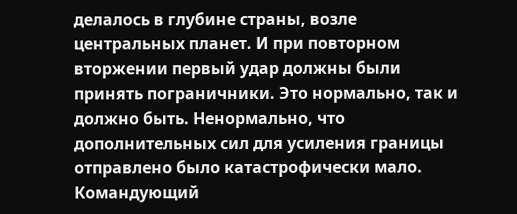делалось в глубине страны, возле центральных планет. И при повторном вторжении первый удар должны были принять пограничники. Это нормально, так и должно быть. Ненормально, что дополнительных сил для усиления границы отправлено было катастрофически мало.
Командующий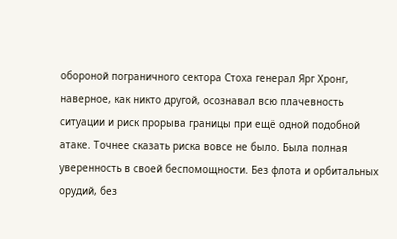обороной пограничного сектора Стоха генерал Ярг Хронг, наверное, как никто другой, осознавал всю плачевность ситуации и риск прорыва границы при ещё одной подобной атаке. Точнее сказать риска вовсе не было. Была полная уверенность в своей беспомощности. Без флота и орбитальных орудий, без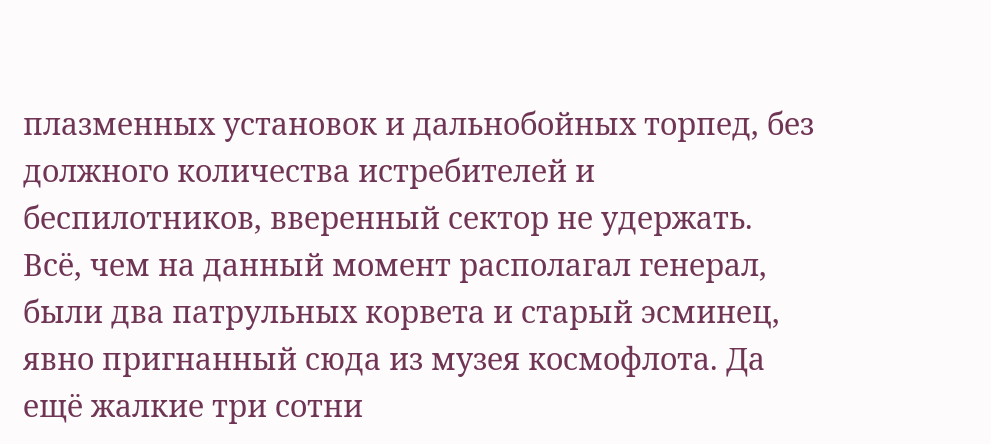плазменных установок и дальнобойных торпед, без должного количества истребителей и беспилотников, вверенный сектор не удержать. Всё, чем на данный момент располагал генерал, были два патрульных корвета и старый эсминец, явно пригнанный сюда из музея космофлота. Да ещё жалкие три сотни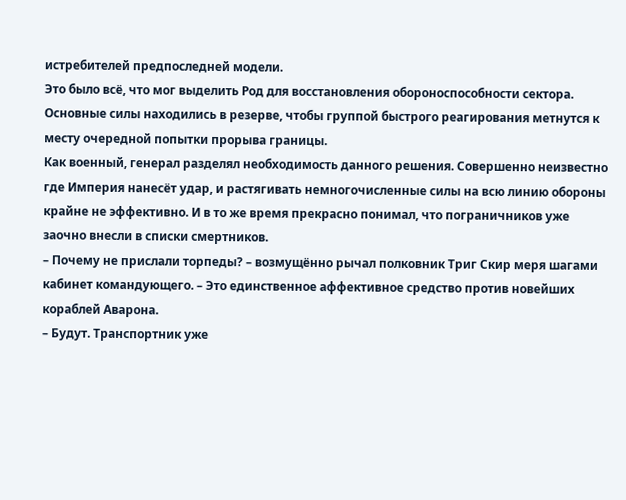истребителей предпоследней модели.
Это было всё, что мог выделить Род для восстановления обороноспособности сектора. Основные силы находились в резерве, чтобы группой быстрого реагирования метнутся к месту очередной попытки прорыва границы.
Как военный, генерал разделял необходимость данного решения. Совершенно неизвестно где Империя нанесёт удар, и растягивать немногочисленные силы на всю линию обороны крайне не эффективно. И в то же время прекрасно понимал, что пограничников уже заочно внесли в списки смертников.
– Почему не прислали торпеды? – возмущённо рычал полковник Триг Скир меря шагами кабинет командующего. – Это единственное аффективное средство против новейших кораблей Аварона.
– Будут. Транспортник уже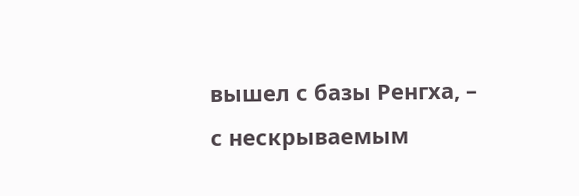вышел с базы Ренгха, – с нескрываемым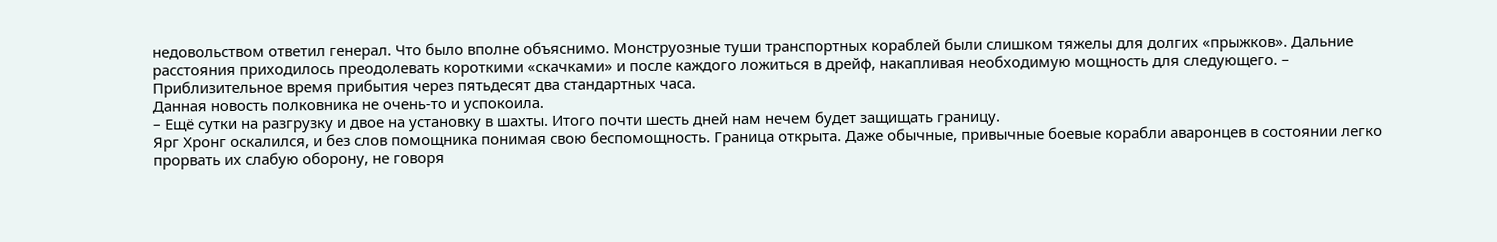недовольством ответил генерал. Что было вполне объяснимо. Монструозные туши транспортных кораблей были слишком тяжелы для долгих «прыжков». Дальние расстояния приходилось преодолевать короткими «скачками» и после каждого ложиться в дрейф, накапливая необходимую мощность для следующего. – Приблизительное время прибытия через пятьдесят два стандартных часа.
Данная новость полковника не очень-то и успокоила.
– Ещё сутки на разгрузку и двое на установку в шахты. Итого почти шесть дней нам нечем будет защищать границу.
Ярг Хронг оскалился, и без слов помощника понимая свою беспомощность. Граница открыта. Даже обычные, привычные боевые корабли аваронцев в состоянии легко прорвать их слабую оборону, не говоря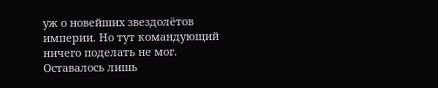уж о новейших звездолётов империи. Но тут командующий ничего поделать не мог. Оставалось лишь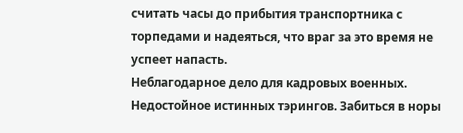считать часы до прибытия транспортника с торпедами и надеяться, что враг за это время не успеет напасть.
Неблагодарное дело для кадровых военных. Недостойное истинных тэрингов. Забиться в норы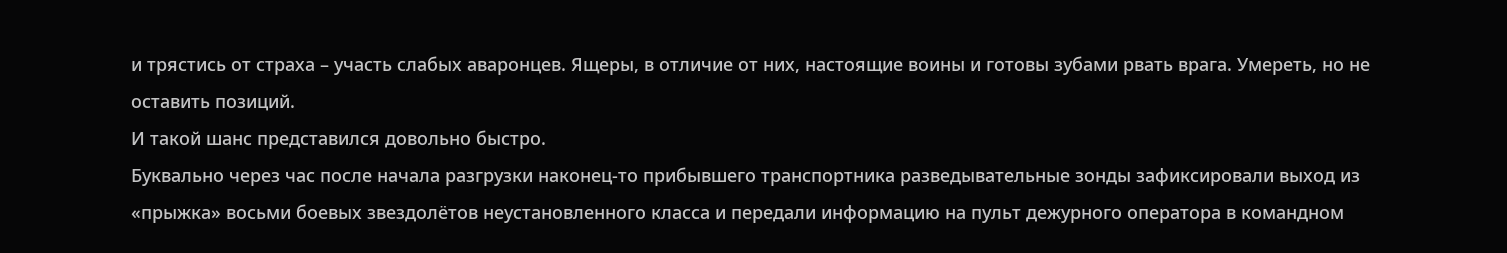и трястись от страха – участь слабых аваронцев. Ящеры, в отличие от них, настоящие воины и готовы зубами рвать врага. Умереть, но не оставить позиций.
И такой шанс представился довольно быстро.
Буквально через час после начала разгрузки наконец-то прибывшего транспортника разведывательные зонды зафиксировали выход из «прыжка» восьми боевых звездолётов неустановленного класса и передали информацию на пульт дежурного оператора в командном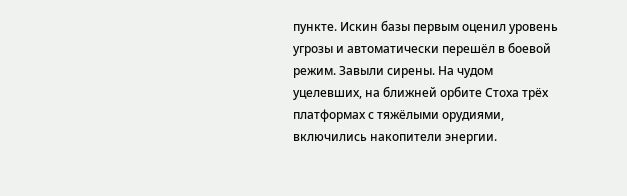пункте. Искин базы первым оценил уровень угрозы и автоматически перешёл в боевой режим. Завыли сирены. На чудом уцелевших, на ближней орбите Стоха трёх платформах с тяжёлыми орудиями, включились накопители энергии.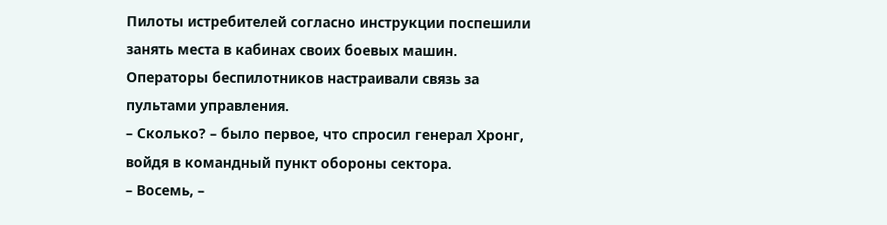Пилоты истребителей согласно инструкции поспешили занять места в кабинах своих боевых машин. Операторы беспилотников настраивали связь за пультами управления.
– Сколько? – было первое, что спросил генерал Хронг, войдя в командный пункт обороны сектора.
– Восемь, –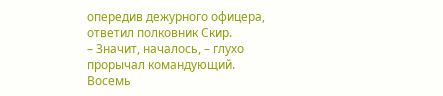опередив дежурного офицера, ответил полковник Скир.
– Значит, началось, – глухо прорычал командующий.
Восемь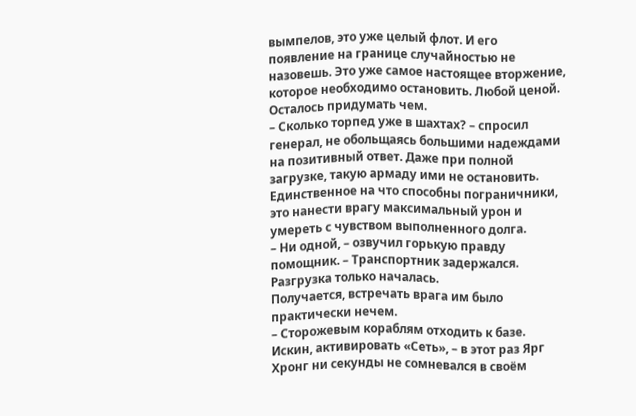вымпелов, это уже целый флот. И его появление на границе случайностью не назовешь. Это уже самое настоящее вторжение, которое необходимо остановить. Любой ценой. Осталось придумать чем.
– Сколько торпед уже в шахтах? – спросил генерал, не обольщаясь большими надеждами на позитивный ответ. Даже при полной загрузке, такую армаду ими не остановить. Единственное на что способны пограничники, это нанести врагу максимальный урон и умереть с чувством выполненного долга.
– Ни одной, – озвучил горькую правду помощник. – Транспортник задержался. Разгрузка только началась.
Получается, встречать врага им было практически нечем.
– Сторожевым кораблям отходить к базе. Искин, активировать «Сеть», – в этот раз Ярг Хронг ни секунды не сомневался в своём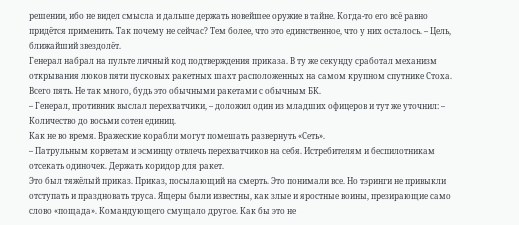решении, ибо не видел смысла и дальше держать новейшее оружие в тайне. Когда-то его всё равно придётся применить. Так почему не сейчас? Тем более, что это единственное, что у них осталось. – Цель, ближайший звездолёт.
Генерал набрал на пульте личный код подтверждения приказа. В ту же секунду сработал механизм открывания люков пяти пусковых ракетных шахт расположенных на самом крупном спутнике Стоха. Всего пять. Не так много, будь это обычными ракетами с обычным БК.
– Генерал, противник выслал перехватчики, – доложил один из младших офицеров и тут же уточнил: – Количество до восьми сотен единиц.
Как не во время. Вражеские корабли могут помешать развернуть «Сеть».
– Патрульным корветам и эсминцу отвлечь перехватчиков на себя. Истребителям и беспилотникам отсекать одиночек. Держать коридор для ракет.
Это был тяжёлый приказ. Приказ, посылающий на смерть. Это понимали все. Но тэринги не привыкли отступать и праздновать труса. Ящеры были известны, как злые и яростные воины, презирающие само слово «пощада». Командующего смущало другое. Как бы это не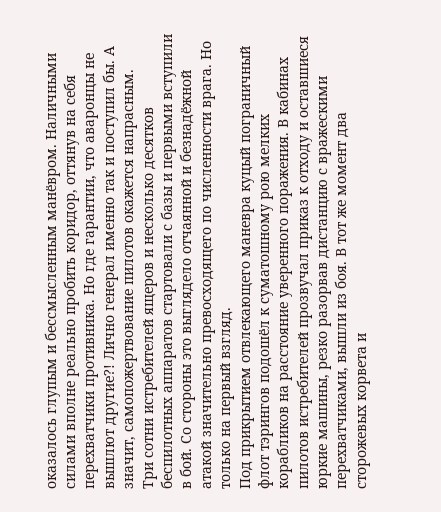оказалось глупым и бессмысленным манёвром. Наличными силами вполне реально пробить коридор, оттянув на себя перехватчики противника. Но где гарантии, что аваронцы не вышлют другие?! Лично генерал именно так и поступил бы. А значит, самопожертвование пилотов окажется напрасным.
Три сотни истребителей ящеров и несколько десятков беспилотных аппаратов стартовали с базы и первыми вступили в бой. Со стороны это выглядело отчаянной и безнадёжной атакой значительно превосходящего по численности врага. Но только на первый взгляд.
Под прикрытием отвлекающего маневра куцый пограничный флот тэрингов подошёл к суматошному рою мелких корабликов на расстояние уверенного поражения. В кабинах пилотов истребителей прозвучал приказ к отходу и оставшиеся юркие машины, резко разорвав дистанцию с вражескими перехватчиками, вышли из боя. В тот же момент два сторожевых корвета и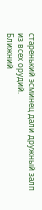старенький эсминец дали дружный залп из всех орудий.
Ближний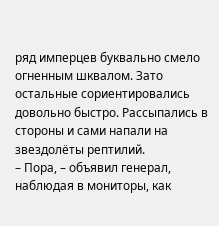ряд имперцев буквально смело огненным шквалом. Зато остальные сориентировались довольно быстро. Рассыпались в стороны и сами напали на звездолёты рептилий.
– Пора, – объявил генерал, наблюдая в мониторы, как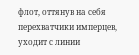флот, оттянув на себя перехватчики имперцев, уходит с линии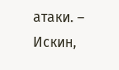атаки. – Искин,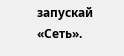запускай «Сеть».